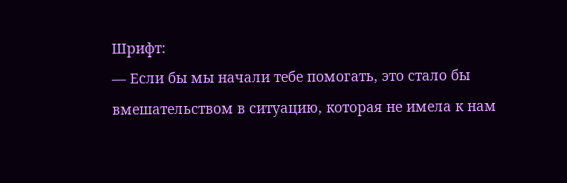Шрифт:
— Если бы мы начали тебе помогать, это стало бы вмешательством в ситуацию, которая не имела к нам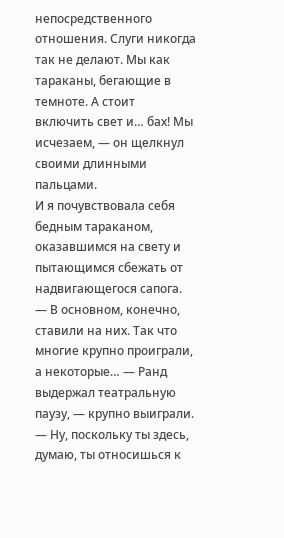непосредственного отношения. Слуги никогда так не делают. Мы как тараканы, бегающие в темноте. А стоит включить свет и… бах! Мы исчезаем, — он щелкнул своими длинными пальцами.
И я почувствовала себя бедным тараканом, оказавшимся на свету и пытающимся сбежать от надвигающегося сапога.
— В основном, конечно, ставили на них. Так что многие крупно проиграли, а некоторые… — Ранд выдержал театральную паузу, — крупно выиграли.
— Ну, поскольку ты здесь, думаю, ты относишься к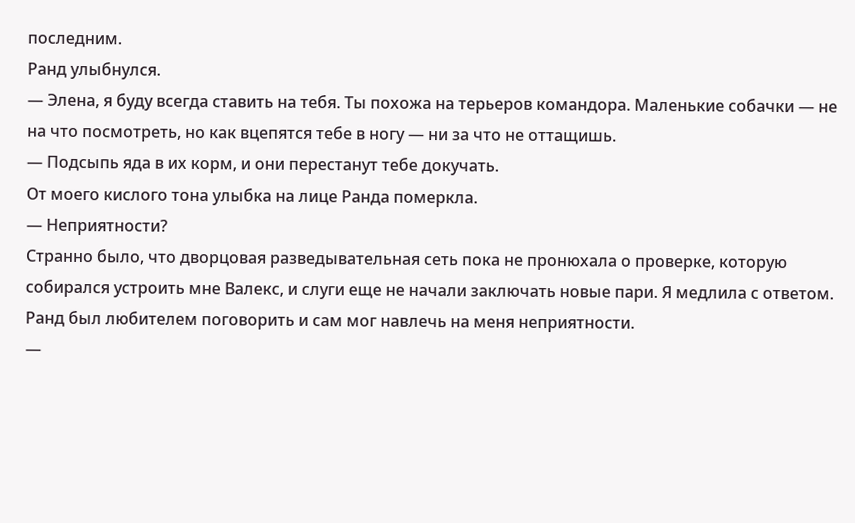последним.
Ранд улыбнулся.
— Элена, я буду всегда ставить на тебя. Ты похожа на терьеров командора. Маленькие собачки — не на что посмотреть, но как вцепятся тебе в ногу — ни за что не оттащишь.
— Подсыпь яда в их корм, и они перестанут тебе докучать.
От моего кислого тона улыбка на лице Ранда померкла.
— Неприятности?
Странно было, что дворцовая разведывательная сеть пока не пронюхала о проверке, которую собирался устроить мне Валекс, и слуги еще не начали заключать новые пари. Я медлила с ответом. Ранд был любителем поговорить и сам мог навлечь на меня неприятности.
—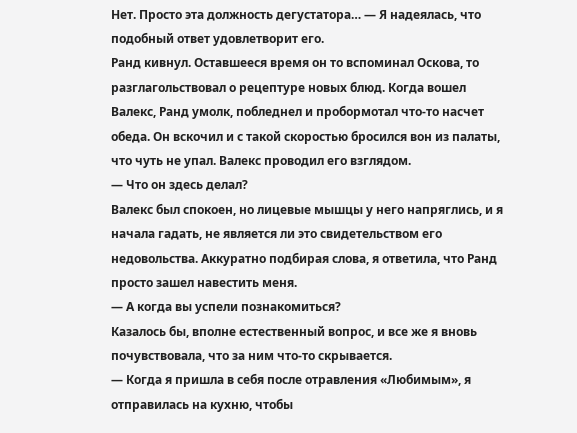Нет. Просто эта должность дегустатора… — Я надеялась, что подобный ответ удовлетворит его.
Ранд кивнул. Оставшееся время он то вспоминал Оскова, то разглагольствовал о рецептуре новых блюд. Когда вошел Валекс, Ранд умолк, побледнел и пробормотал что-то насчет обеда. Он вскочил и с такой скоростью бросился вон из палаты, что чуть не упал. Валекс проводил его взглядом.
— Что он здесь делал?
Валекс был спокоен, но лицевые мышцы у него напряглись, и я начала гадать, не является ли это свидетельством его недовольства. Аккуратно подбирая слова, я ответила, что Ранд просто зашел навестить меня.
— А когда вы успели познакомиться?
Казалось бы, вполне естественный вопрос, и все же я вновь почувствовала, что за ним что-то скрывается.
— Когда я пришла в себя после отравления «Любимым», я отправилась на кухню, чтобы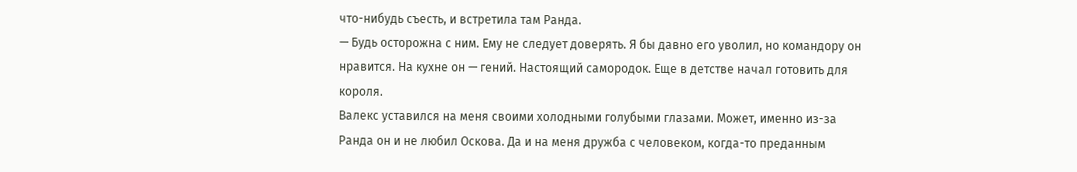что-нибудь съесть, и встретила там Ранда.
— Будь осторожна с ним. Ему не следует доверять. Я бы давно его уволил, но командору он нравится. На кухне он — гений. Настоящий самородок. Еще в детстве начал готовить для короля.
Валекс уставился на меня своими холодными голубыми глазами. Может, именно из-за Ранда он и не любил Оскова. Да и на меня дружба с человеком, когда-то преданным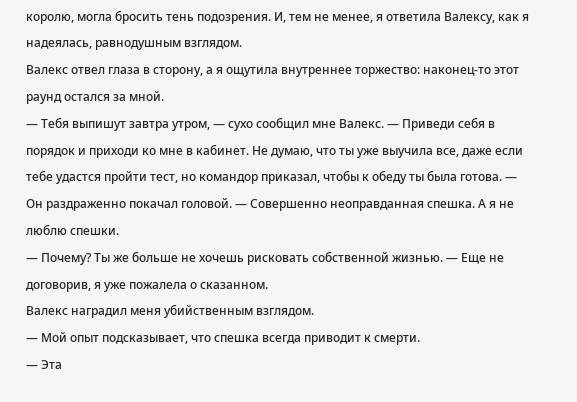королю, могла бросить тень подозрения. И, тем не менее, я ответила Валексу, как я надеялась, равнодушным взглядом.
Валекс отвел глаза в сторону, а я ощутила внутреннее торжество: наконец-то этот раунд остался за мной.
— Тебя выпишут завтра утром, — сухо сообщил мне Валекс. — Приведи себя в порядок и приходи ко мне в кабинет. Не думаю, что ты уже выучила все, даже если тебе удастся пройти тест, но командор приказал, чтобы к обеду ты была готова. — Он раздраженно покачал головой. — Совершенно неоправданная спешка. А я не люблю спешки.
— Почему? Ты же больше не хочешь рисковать собственной жизнью. — Еще не договорив, я уже пожалела о сказанном.
Валекс наградил меня убийственным взглядом.
— Мой опыт подсказывает, что спешка всегда приводит к смерти.
— Эта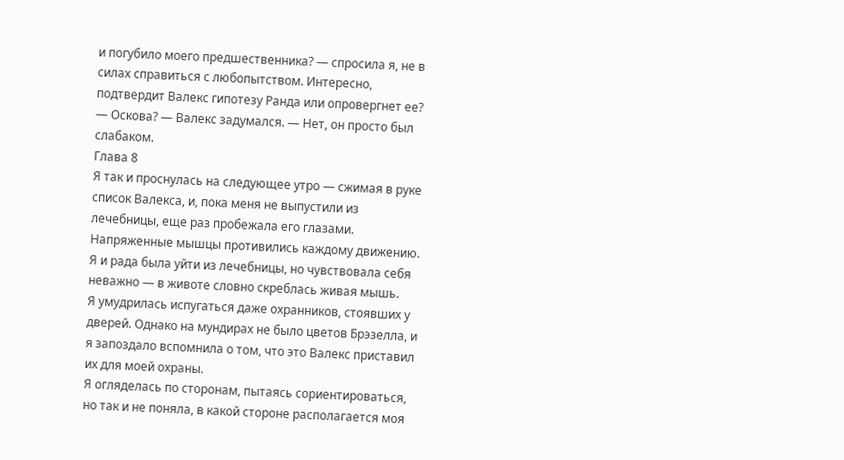и погубило моего предшественника? — спросила я, не в силах справиться с любопытством. Интересно, подтвердит Валекс гипотезу Ранда или опровергнет ее?
— Оскова? — Валекс задумался. — Нет, он просто был слабаком.
Глава 8
Я так и проснулась на следующее утро — сжимая в руке список Валекса, и, пока меня не выпустили из лечебницы, еще раз пробежала его глазами.
Напряженные мышцы противились каждому движению. Я и рада была уйти из лечебницы, но чувствовала себя неважно — в животе словно скреблась живая мышь.
Я умудрилась испугаться даже охранников, стоявших у дверей. Однако на мундирах не было цветов Брэзелла, и я запоздало вспомнила о том, что это Валекс приставил их для моей охраны.
Я огляделась по сторонам, пытаясь сориентироваться, но так и не поняла, в какой стороне располагается моя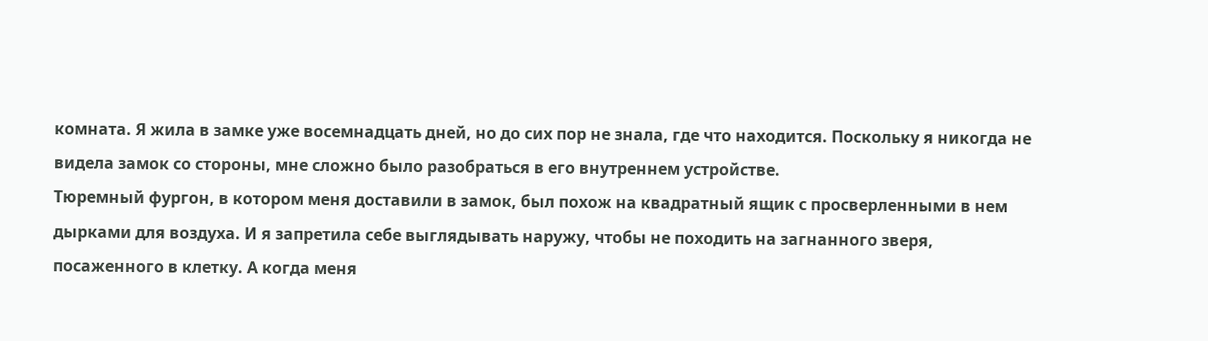комната. Я жила в замке уже восемнадцать дней, но до сих пор не знала, где что находится. Поскольку я никогда не видела замок со стороны, мне сложно было разобраться в его внутреннем устройстве.
Тюремный фургон, в котором меня доставили в замок, был похож на квадратный ящик с просверленными в нем дырками для воздуха. И я запретила себе выглядывать наружу, чтобы не походить на загнанного зверя, посаженного в клетку. А когда меня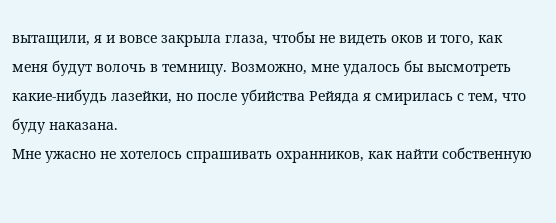вытащили, я и вовсе закрыла глаза, чтобы не видеть оков и того, как меня будут волочь в темницу. Возможно, мне удалось бы высмотреть какие-нибудь лазейки, но после убийства Рейяда я смирилась с тем, что буду наказана.
Мне ужасно не хотелось спрашивать охранников, как найти собственную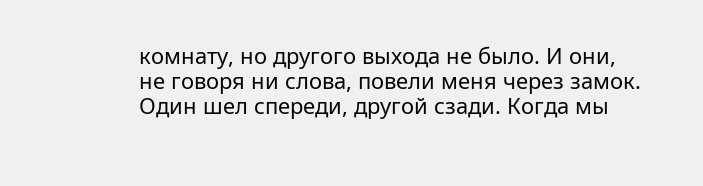комнату, но другого выхода не было. И они, не говоря ни слова, повели меня через замок. Один шел спереди, другой сзади. Когда мы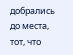добрались до места, тот, что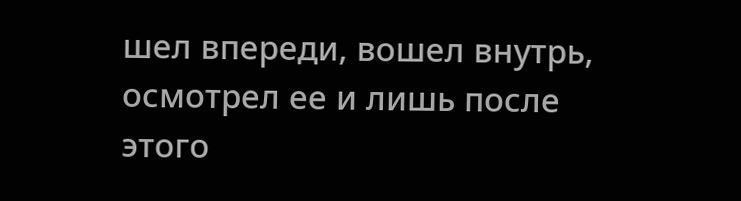шел впереди, вошел внутрь, осмотрел ее и лишь после этого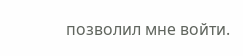позволил мне войти.